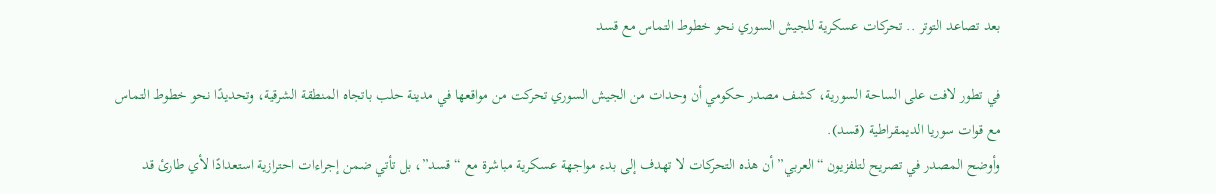بعد تصاعد التوتر .. تحركات عسكرية للجيش السوري نحو خطوط التماس مع قسد

في تطور لافت على الساحة السورية، كشف مصدر حكومي أن وحدات من الجيش السوري تحركت من مواقعها في مدينة حلب باتجاه المنطقة الشرقية، وتحديدًا نحو خطوط التماس مع قوات سوريا الديمقراطية (قسد).
وأوضح المصدر في تصريح لتلفزيون “العربي” أن هذه التحركات لا تهدف إلى بدء مواجهة عسكرية مباشرة مع “قسد”، بل تأتي ضمن إجراءات احترازية استعدادًا لأي طارئ قد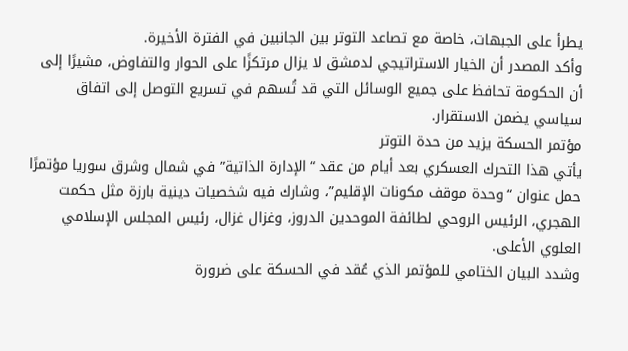يطرأ على الجبهات، خاصة مع تصاعد التوتر بين الجانبين في الفترة الأخيرة.
وأكد المصدر أن الخيار الاستراتيجي لدمشق لا يزال مرتكزًا على الحوار والتفاوض، مشيرًا إلى أن الحكومة تحافظ على جميع الوسائل التي قد تُسهم في تسريع التوصل إلى اتفاق سياسي يضمن الاستقرار.
مؤتمر الحسكة يزيد من حدة التوتر
يأتي هذا التحرك العسكري بعد أيام من عقد “الإدارة الذاتية” في شمال وشرق سوريا مؤتمرًا حمل عنوان “وحدة موقف مكونات الإقليم”، وشارك فيه شخصيات دينية بارزة مثل حكمت الهجري، الرئيس الروحي لطائفة الموحدين الدروز، وغزال غزال، رئيس المجلس الإسلامي العلوي الأعلى.
وشدد البيان الختامي للمؤتمر الذي عُقد في الحسكة على ضرورة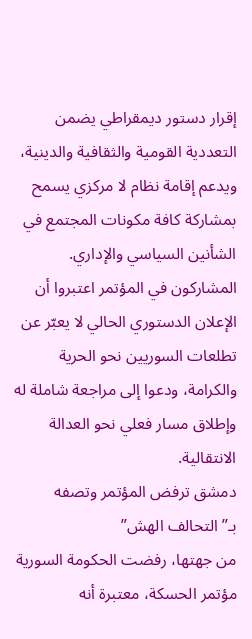إقرار دستور ديمقراطي يضمن التعددية القومية والثقافية والدينية، ويدعم إقامة نظام لا مركزي يسمح بمشاركة كافة مكونات المجتمع في الشأنين السياسي والإداري.
المشاركون في المؤتمر اعتبروا أن الإعلان الدستوري الحالي لا يعبّر عن تطلعات السوريين نحو الحرية والكرامة، ودعوا إلى مراجعة شاملة له وإطلاق مسار فعلي نحو العدالة الانتقالية.
دمشق ترفض المؤتمر وتصفه بـ”التحالف الهش”
من جهتها، رفضت الحكومة السورية مؤتمر الحسكة، معتبرة أنه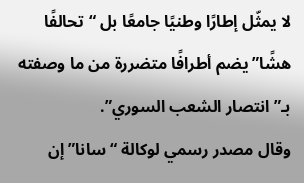لا يمثّل إطارًا وطنيًا جامعًا بل “تحالفًا هشًا” يضم أطرافًا متضررة من ما وصفته بـ”انتصار الشعب السوري”.
وقال مصدر رسمي لوكالة “سانا” إن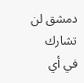دمشق لن تشارك في أي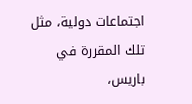اجتماعات دولية، مثل تلك المقررة في باريس،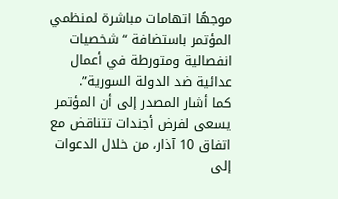موجهًا اتهامات مباشرة لمنظمي المؤتمر باستضافة “شخصيات انفصالية ومتورطة في أعمال عدائية ضد الدولة السورية”.
كما أشار المصدر إلى أن المؤتمر يسعى لفرض أجندات تتناقض مع اتفاق 10 آذار، من خلال الدعوات إلى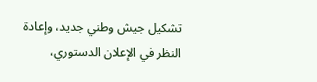تشكيل جيش وطني جديد، وإعادة النظر في الإعلان الدستوري،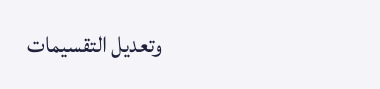وتعديل التقسيمات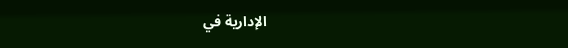الإدارية في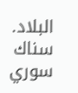البلاد.
سناك سوري